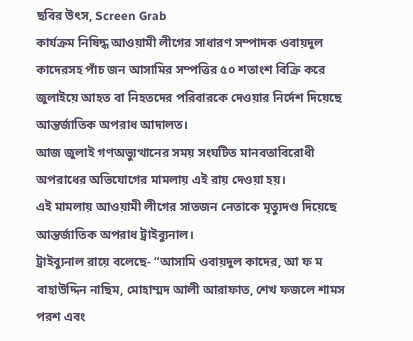ছবির উৎস, Screen Grab
কার্যক্রম নিষিদ্ধ আওয়ামী লীগের সাধারণ সম্পাদক ওবায়দুল কাদেরসহ পাঁচ জন আসামির সম্পত্তির ৫০ শতাংশ বিক্রি করে জুলাইয়ে আহত বা নিহতদের পরিবারকে দেওয়ার নির্দেশ দিয়েছে
আন্তর্জাতিক অপরাধ আদালত।
আজ জুলাই গণঅভ্যুত্থানের সময় সংঘটিত মানবতাবিরোধী অপরাধের অভিযোগের মামলায় এই রায় দেওয়া হয়।
এই মামলায় আওয়ামী লীগের সাতজন নেতাকে মৃত্যুদণ্ড দিয়েছে আন্তর্জাতিক অপরাধ ট্রাইব্যুনাল।
ট্রাইব্যুনাল রায়ে বলেছে- “আসামি ওবায়দুল কাদের, আ ফ ম বাহাউদ্দিন নাছিম, মোহাম্মদ আলী আরাফাত, শেখ ফজলে শামস পরশ এবং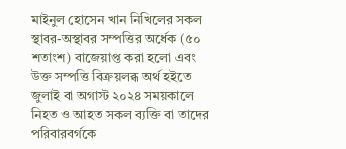মাইনুল হোসেন খান নিখিলের সকল স্থাবর-অস্থাবর সম্পত্তির অর্ধেক (৫০ শতাংশ) বাজেয়াপ্ত করা হলো এবং উক্ত সম্পত্তি বিক্রয়লব্ধ অর্থ হইতে জুলাই বা অগাস্ট ২০২৪ সময়কালে নিহত ও আহত সকল ব্যক্তি বা তাদের পরিবারবর্গকে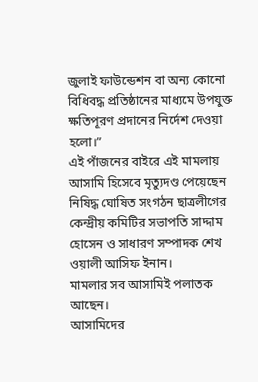জুলাই ফাউন্ডেশন বা অন্য কোনো বিধিবদ্ধ প্রতিষ্ঠানের মাধ্যমে উপযুক্ত ক্ষতিপূরণ প্রদানের নির্দেশ দেওয়া হলো।”
এই পাঁজনের বাইরে এই মামলায় আসামি হিসেবে মৃত্যুদণ্ড পেয়েছেন নিষিদ্ধ ঘোষিত সংগঠন ছাত্রলীগের কেন্দ্রীয় কমিটির সভাপতি সাদ্দাম হোসেন ও সাধারণ সম্পাদক শেখ ওয়ালী আসিফ ইনান।
মামলার সব আসামিই পলাতক আছেন।
আসামিদের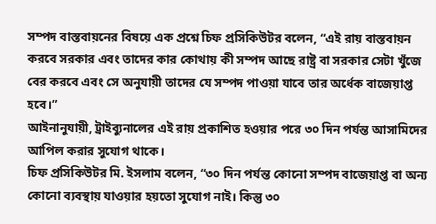সম্পদ বাস্তবায়নের বিষয়ে এক প্রশ্নে চিফ প্রসিকিউটর বলেন, “এই রায় বাস্তবায়ন করবে সরকার এবং তাদের কার কোথায় কী সম্পদ আছে রাষ্ট্র বা সরকার সেটা খুঁজে বের করবে এবং সে অনুযায়ী তাদের যে সম্পদ পাওয়া যাবে তার অর্ধেক বাজেয়াপ্ত হবে।”
আইনানুযায়ী, ট্রাইব্যুনালের এই রায় প্রকাশিত হওয়ার পরে ৩০ দিন পর্যন্ত আসামিদের আপিল করার সুযোগ থাকে।
চিফ প্রসিকিউটর মি. ইসলাম বলেন, “৩০ দিন পর্যন্ত কোনো সম্পদ বাজেয়াপ্ত বা অন্য কোনো ব্যবস্থায় যাওয়ার হয়তো সুযোগ নাই। কিন্তু ৩০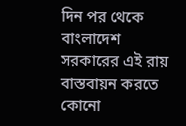দিন পর থেকে বাংলাদেশ সরকারের এই রায় বাস্তবায়ন করতে কোনো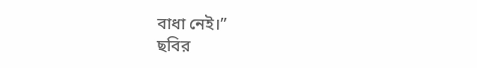বাধা নেই।”
ছবির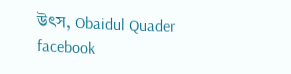উৎস, Obaidul Quader facebook